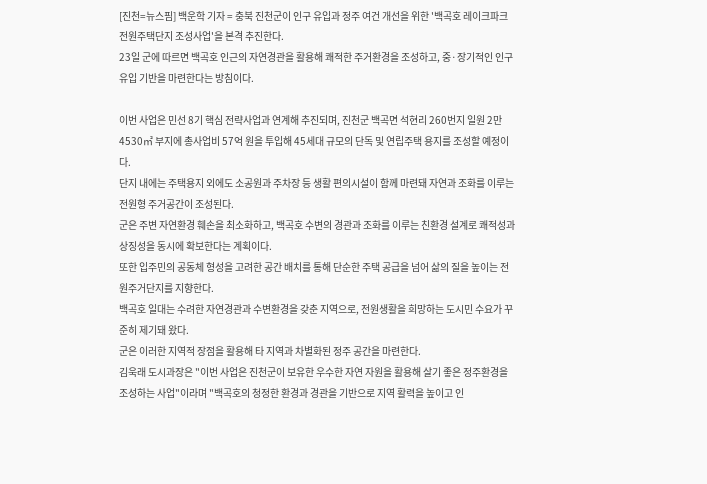[진천=뉴스핌] 백운학 기자 = 충북 진천군이 인구 유입과 정주 여건 개선을 위한 '백곡호 레이크파크 전원주택단지 조성사업'을 본격 추진한다.
23일 군에 따르면 백곡호 인근의 자연경관을 활용해 쾌적한 주거환경을 조성하고, 중·장기적인 인구 유입 기반을 마련한다는 방침이다.

이번 사업은 민선 8기 핵심 전략사업과 연계해 추진되며, 진천군 백곡면 석현리 260번지 일원 2만4530㎡ 부지에 총사업비 57억 원을 투입해 45세대 규모의 단독 및 연립주택 용지를 조성할 예정이다.
단지 내에는 주택용지 외에도 소공원과 주차장 등 생활 편의시설이 함께 마련돼 자연과 조화를 이루는 전원형 주거공간이 조성된다.
군은 주변 자연환경 훼손을 최소화하고, 백곡호 수변의 경관과 조화를 이루는 친환경 설계로 쾌적성과 상징성을 동시에 확보한다는 계획이다.
또한 입주민의 공동체 형성을 고려한 공간 배치를 통해 단순한 주택 공급을 넘어 삶의 질을 높이는 전원주거단지를 지향한다.
백곡호 일대는 수려한 자연경관과 수변환경을 갖춘 지역으로, 전원생활을 희망하는 도시민 수요가 꾸준히 제기돼 왔다.
군은 이러한 지역적 장점을 활용해 타 지역과 차별화된 정주 공간을 마련한다.
김욱래 도시과장은 "이번 사업은 진천군이 보유한 우수한 자연 자원을 활용해 살기 좋은 정주환경을 조성하는 사업"이라며 "백곡호의 청정한 환경과 경관을 기반으로 지역 활력을 높이고 인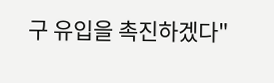구 유입을 촉진하겠다"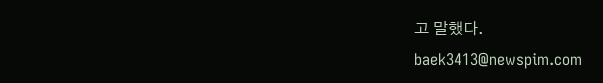고 말했다.
baek3413@newspim.com